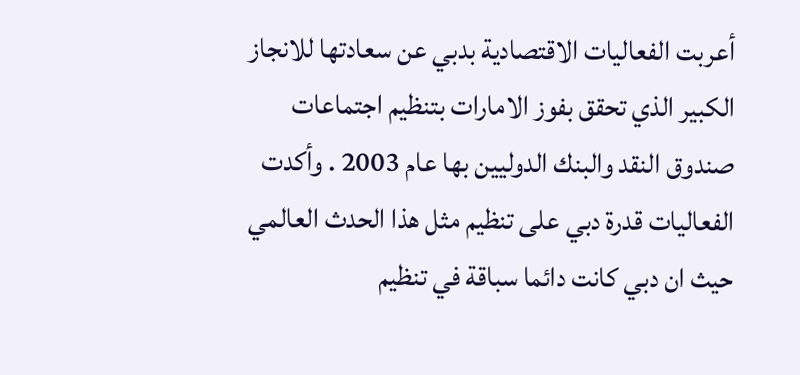أعربت الفعاليات الاقتصادية بدبي عن سعادتها للانجاز الكبير الذي تحقق بفوز الامارات بتنظيم اجتماعات صندوق النقد والبنك الدوليين بها عام 2003 . وأكدت الفعاليات قدرة دبي على تنظيم مثل هذا الحدث العالمي حيث ان دبي كانت دائما سباقة في تنظيم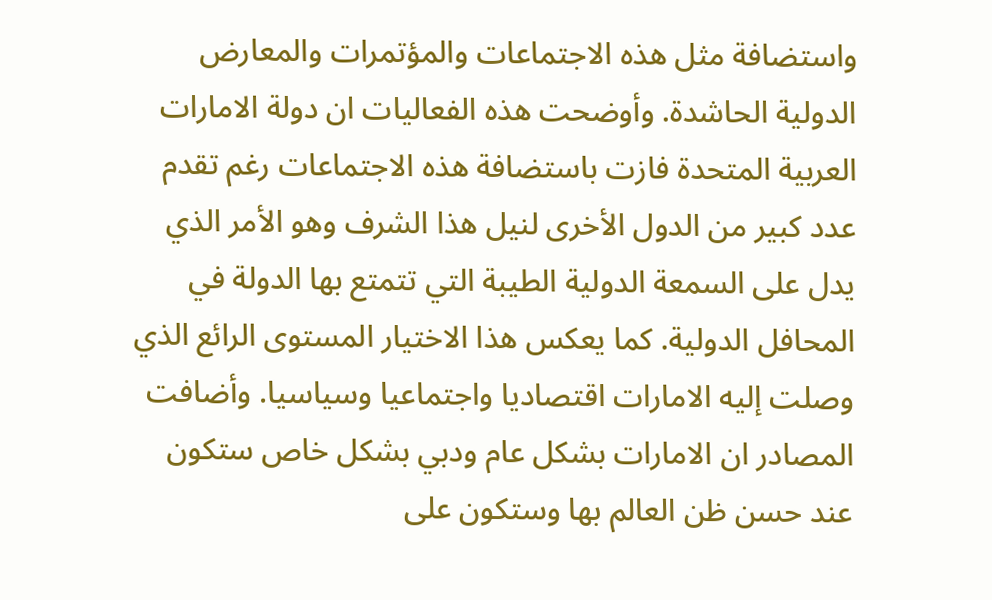واستضافة مثل هذه الاجتماعات والمؤتمرات والمعارض الدولية الحاشدة. وأوضحت هذه الفعاليات ان دولة الامارات العربية المتحدة فازت باستضافة هذه الاجتماعات رغم تقدم عدد كبير من الدول الأخرى لنيل هذا الشرف وهو الأمر الذي يدل على السمعة الدولية الطيبة التي تتمتع بها الدولة في المحافل الدولية. كما يعكس هذا الاختيار المستوى الرائع الذي وصلت إليه الامارات اقتصاديا واجتماعيا وسياسيا. وأضافت المصادر ان الامارات بشكل عام ودبي بشكل خاص ستكون عند حسن ظن العالم بها وستكون على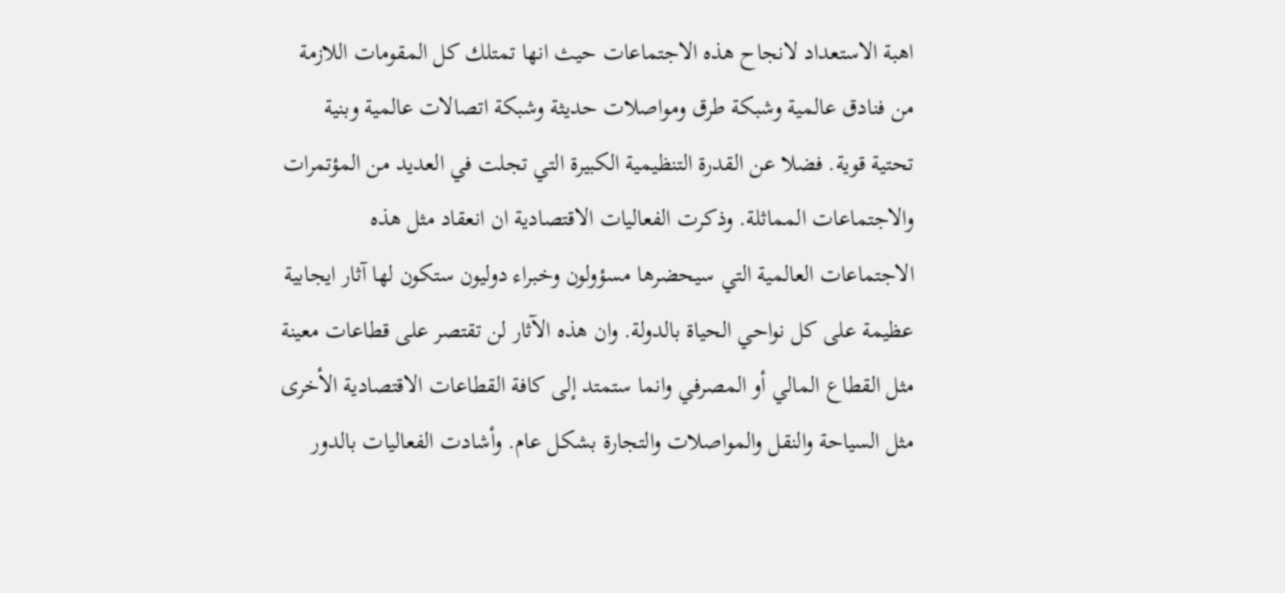اهبة الاستعداد لانجاح هذه الاجتماعات حيث انها تمتلك كل المقومات اللازمة من فنادق عالمية وشبكة طرق ومواصلات حديثة وشبكة اتصالات عالمية وبنية تحتية قوية. فضلا عن القدرة التنظيمية الكبيرة التي تجلت في العديد من المؤتمرات والاجتماعات المماثلة. وذكرت الفعاليات الاقتصادية ان انعقاد مثل هذه الاجتماعات العالمية التي سيحضرها مسؤولون وخبراء دوليون ستكون لها آثار ايجابية عظيمة على كل نواحي الحياة بالدولة. وان هذه الآثار لن تقتصر على قطاعات معينة مثل القطاع المالي أو المصرفي وانما ستمتد إلى كافة القطاعات الاقتصادية الأخرى مثل السياحة والنقل والمواصلات والتجارة بشكل عام. وأشادت الفعاليات بالدور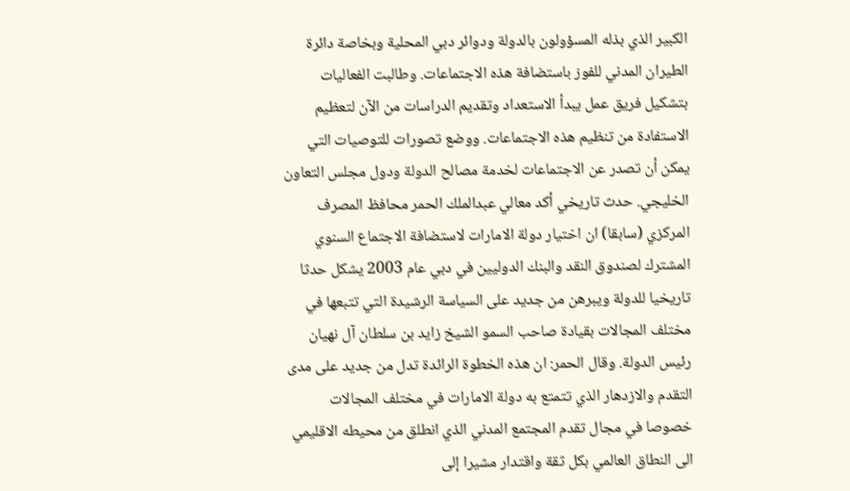الكبير الذي بذله المسؤولون بالدولة ودوائر دبي المحلية وبخاصة دائرة الطيران المدني للفوز باستضافة هذه الاجتماعات. وطالبت الفعاليات بتشكيل فريق عمل يبدأ الاستعداد وتقديم الدراسات من الآن لتعظيم الاستفادة من تنظيم هذه الاجتماعات. ووضع تصورات للتوصيات التي يمكن أن تصدر عن الاجتماعات لخدمة مصالح الدولة ودول مجلس التعاون الخليجي. حدث تاريخي أكد معالي عبدالملك الحمر محافظ المصرف المركزي (سابقا) ان اختيار دولة الامارات لاستضافة الاجتماع السنوي المشترك لصندوق النقد والبنك الدوليين في دبي عام 2003 يشكل حدثا تاريخيا للدولة ويبرهن من جديد على السياسة الرشيدة التي تتبعها في مختلف المجالات بقيادة صاحب السمو الشيخ زايد بن سلطان آل نهيان رئيس الدولة. وقال الحمر: ان هذه الخطوة الرائدة تدل من جديد على مدى التقدم والازدهار الذي تتمتع به دولة الامارات في مختلف المجالات خصوصا في مجال تقدم المجتمع المدني الذي انطلق من محيطه الاقليمي الى النطاق العالمي بكل ثقة واقتدار مشيرا إلى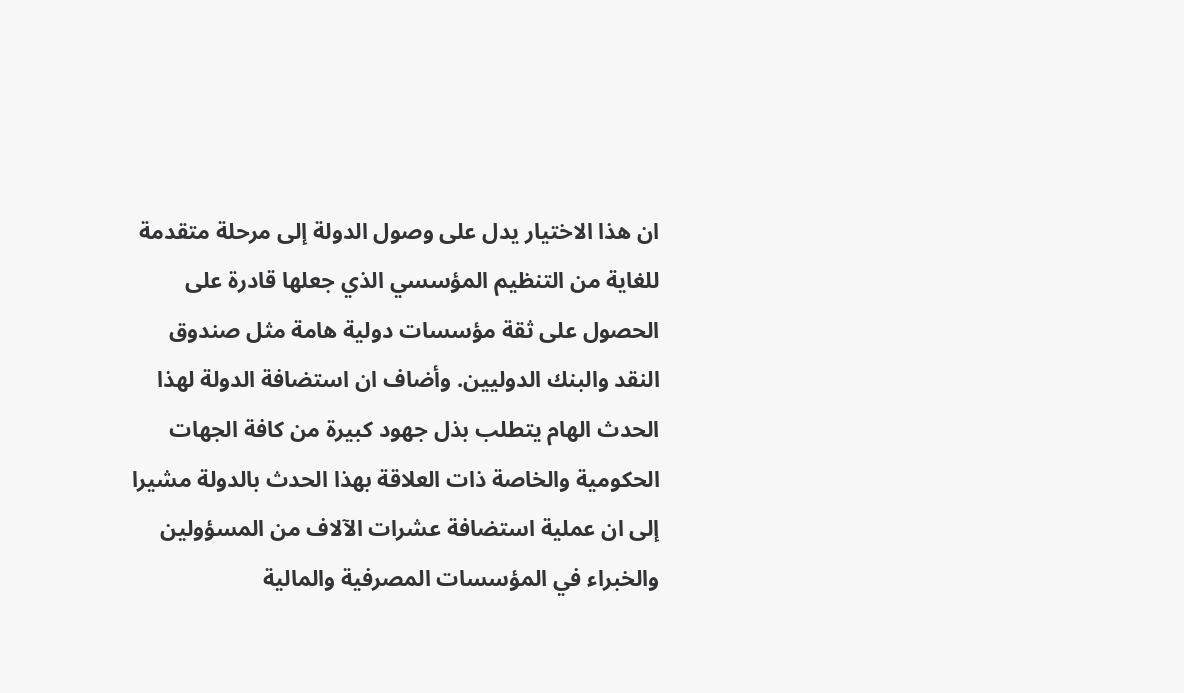ان هذا الاختيار يدل على وصول الدولة إلى مرحلة متقدمة للغاية من التنظيم المؤسسي الذي جعلها قادرة على الحصول على ثقة مؤسسات دولية هامة مثل صندوق النقد والبنك الدوليين. وأضاف ان استضافة الدولة لهذا الحدث الهام يتطلب بذل جهود كبيرة من كافة الجهات الحكومية والخاصة ذات العلاقة بهذا الحدث بالدولة مشيرا إلى ان عملية استضافة عشرات الآلاف من المسؤولين والخبراء في المؤسسات المصرفية والمالية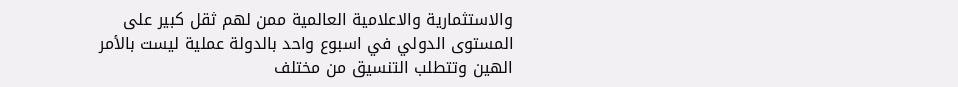والاستثمارية والاعلامية العالمية ممن لهم ثقل كبير على المستوى الدولي في اسبوع واحد بالدولة عملية ليست بالأمر الهين وتتطلب التنسيق من مختلف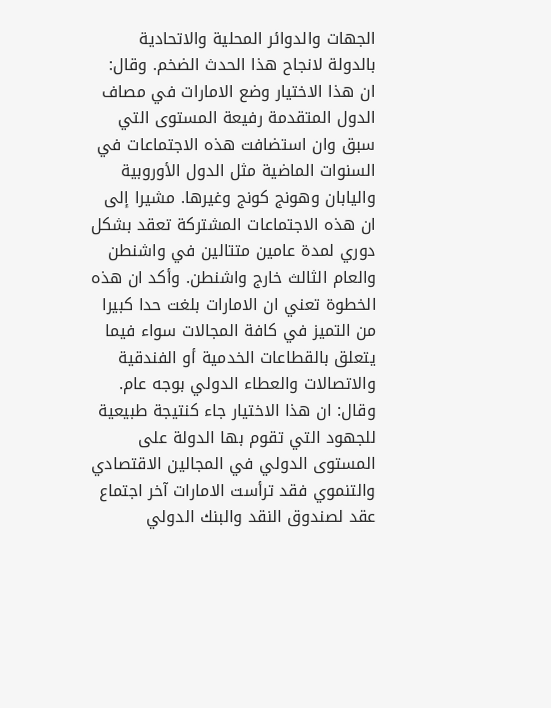الجهات والدوائر المحلية والاتحادية بالدولة لانجاح هذا الحدث الضخم. وقال: ان هذا الاختيار وضع الامارات في مصاف الدول المتقدمة رفيعة المستوى التي سبق وان استضافت هذه الاجتماعات في السنوات الماضية مثل الدول الأوروبية واليابان وهونج كونج وغيرها. مشيرا إلى ان هذه الاجتماعات المشتركة تعقد بشكل دوري لمدة عامين متتالين في واشنطن والعام الثالث خارج واشنطن. وأكد ان هذه الخطوة تعني ان الامارات بلغت حدا كبيرا من التميز في كافة المجالات سواء فيما يتعلق بالقطاعات الخدمية أو الفندقية والاتصالات والعطاء الدولي بوجه عام. وقال: ان هذا الاختيار جاء كنتيجة طبيعية للجهود التي تقوم بها الدولة على المستوى الدولي في المجالين الاقتصادي والتنموي فقد ترأست الامارات آخر اجتماع عقد لصندوق النقد والبنك الدولي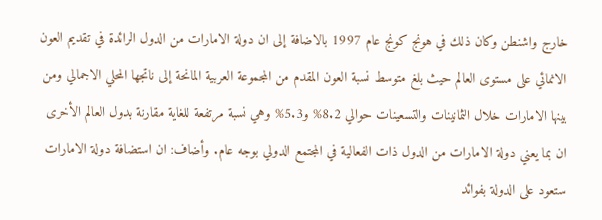خارج واشنطن وكان ذلك في هونج كونج عام 1997 بالاضافة إلى ان دولة الامارات من الدول الرائدة في تقديم العون الانمائي على مستوى العالم حيث بلغ متوسط نسبة العون المقدم من المجموعة العربية المانحة إلى ناتجها المحلي الاجمالي ومن بينها الامارات خلال الثمانينات والتسعينات حوالي 8.2% و5.3% وهي نسبة مرتفعة للغاية مقارنة بدول العالم الأخرى ان بما يعني دولة الامارات من الدول ذات الفعالية في المجتمع الدولي بوجه عام. وأضاف: ان استضافة دولة الامارات ستعود على الدولة بفوائد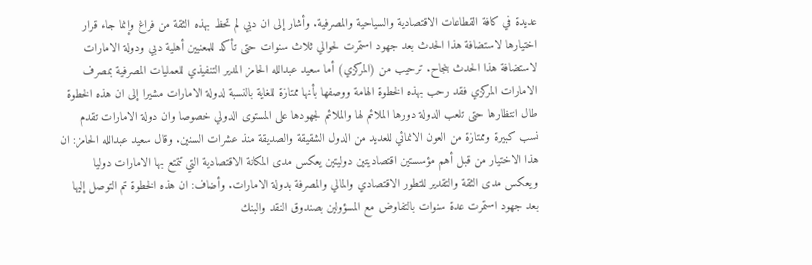عديدة في كافة القطاعات الاقتصادية والسياحية والمصرفية. وأشار إلى ان دبي لم تحظ بهذه الثقة من فراغ وإنما جاء قرار اختيارها لاستضافة هذا الحدث بعد جهود استمرت لحوالي ثلاث سنوات حتى تأكد للمعنيين أهلية دبي ودولة الامارات لاستضافة هذا الحدث بنجاح. ترحيب من (المركزي) أما سعيد عبدالله الحامز المدير التنفيذي للعمليات المصرفية بمصرف الامارات المركزي فقد رحب بهذه الخطوة الهامة ووصفها بأنها ممتازة للغاية بالنسبة لدولة الامارات مشيرا إلى ان هذه الخطوة طال انتظارها حتى تلعب الدولة دورها الملائم لها والملائم لجهودها على المستوى الدولي خصوصا وان دولة الامارات تقدم نسب كبيرة وممتازة من العون الانمائي للعديد من الدول الشقيقة والصديقة منذ عشرات السنين. وقال سعيد عبدالله الحامز: ان هذا الاختيار من قبل أهم مؤسستين اقتصاديتين دوليتين يعكس مدى المكانة الاقتصادية التي تتمتع بها الامارات دوليا ويعكس مدى الثقة والتقدير للتطور الاقتصادي والمالي والمصرفة بدولة الامارات. وأضاف: ان هذه الخطوة تم التوصل إليها بعد جهود استمرت عدة سنوات بالتفاوض مع المسؤولين بصندوق النقد والبنك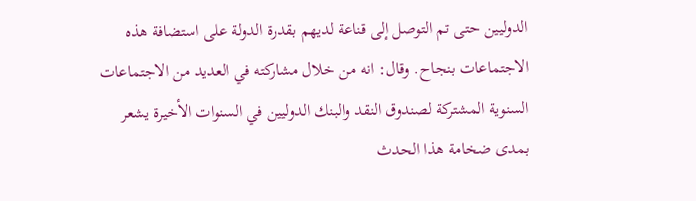الدوليين حتى تم التوصل إلى قناعة لديهم بقدرة الدولة على استضافة هذه الاجتماعات بنجاح. وقال: انه من خلال مشاركته في العديد من الاجتماعات السنوية المشتركة لصندوق النقد والبنك الدوليين في السنوات الأخيرة يشعر بمدى ضخامة هذا الحدث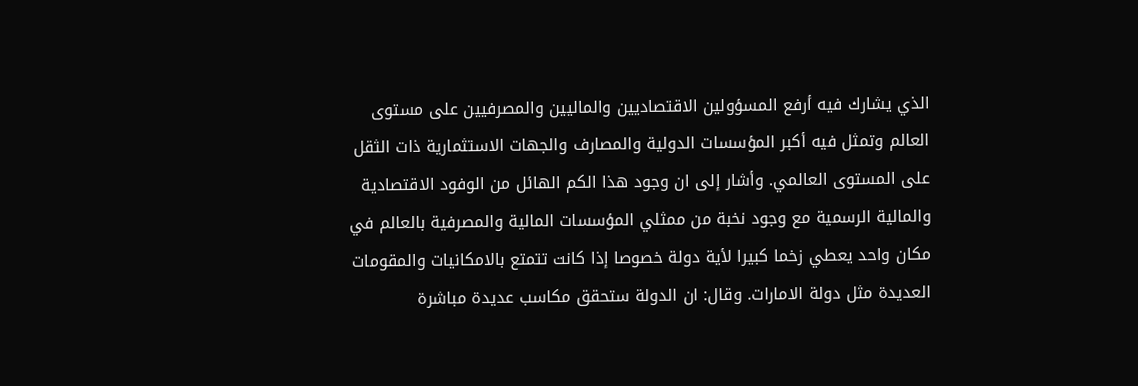الذي يشارك فيه أرفع المسؤولين الاقتصاديين والماليين والمصرفيين على مستوى العالم وتمثل فيه أكبر المؤسسات الدولية والمصارف والجهات الاستثمارية ذات الثقل على المستوى العالمي. وأشار إلى ان وجود هذا الكم الهائل من الوفود الاقتصادية والمالية الرسمية مع وجود نخبة من ممثلي المؤسسات المالية والمصرفية بالعالم في مكان واحد يعطي زخما كبيرا لأية دولة خصوصا إذا كانت تتمتع بالامكانيات والمقومات العديدة مثل دولة الامارات. وقال: ان الدولة ستحقق مكاسب عديدة مباشرة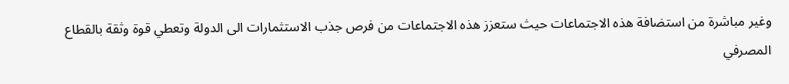وغير مباشرة من استضافة هذه الاجتماعات حيث ستعزز هذه الاجتماعات من فرص جذب الاستثمارات الى الدولة وتعطي قوة وثقة بالقطاع المصرفي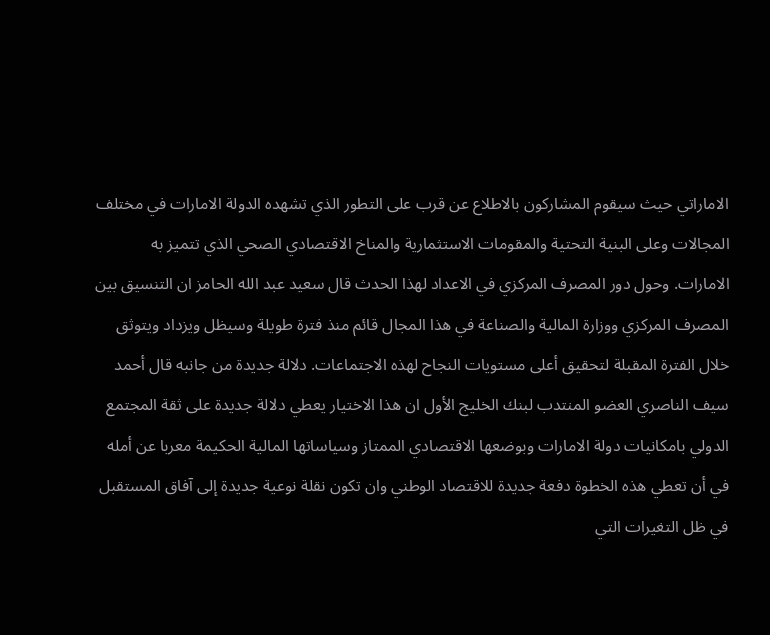الاماراتي حيث سيقوم المشاركون بالاطلاع عن قرب على التطور الذي تشهده الدولة الامارات في مختلف المجالات وعلى البنية التحتية والمقومات الاستثمارية والمناخ الاقتصادي الصحي الذي تتميز به الامارات. وحول دور المصرف المركزي في الاعداد لهذا الحدث قال سعيد عبد الله الحامز ان التنسيق بين المصرف المركزي ووزارة المالية والصناعة في هذا المجال قائم منذ فترة طويلة وسيظل ويزداد ويتوثق خلال الفترة المقبلة لتحقيق أعلى مستويات النجاح لهذه الاجتماعات. دلالة جديدة من جانبه قال أحمد سيف الناصري العضو المنتدب لبنك الخليج الأول ان هذا الاختيار يعطي دلالة جديدة على ثقة المجتمع الدولي بامكانيات دولة الامارات وبوضعها الاقتصادي الممتاز وسياساتها المالية الحكيمة معربا عن أمله في أن تعطي هذه الخطوة دفعة جديدة للاقتصاد الوطني وان تكون نقلة نوعية جديدة إلى آفاق المستقبل في ظل التغيرات التي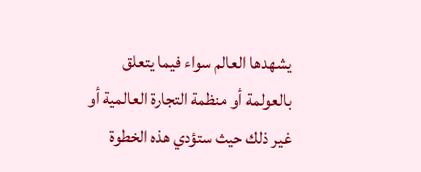يشهدها العالم سواء فيما يتعلق بالعولمة أو منظمة التجارة العالمية أو غير ذلك حيث ستؤدي هذه الخطوة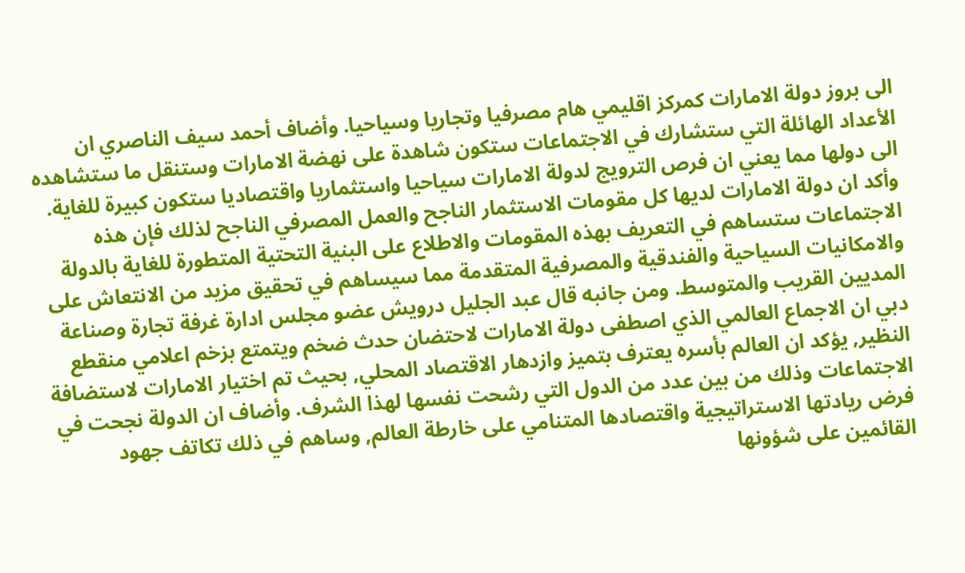الى بروز دولة الامارات كمركز اقليمي هام مصرفيا وتجاريا وسياحيا. وأضاف أحمد سيف الناصري ان الأعداد الهائلة التي ستشارك في الاجتماعات ستكون شاهدة على نهضة الامارات وستنقل ما ستشاهده الى دولها مما يعني ان فرص الترويج لدولة الامارات سياحيا واستثماريا واقتصاديا ستكون كبيرة للغاية. وأكد ان دولة الامارات لديها كل مقومات الاستثمار الناجح والعمل المصرفي الناجح لذلك فإن هذه الاجتماعات ستساهم في التعريف بهذه المقومات والاطلاع على البنية التحتية المتطورة للغاية بالدولة والامكانيات السياحية والفندقية والمصرفية المتقدمة مما سيساهم في تحقيق مزيد من الانتعاش على المديين القريب والمتوسط. ومن جانبه قال عبد الجليل درويش عضو مجلس ادارة غرفة تجارة وصناعة دبي ان الاجماع العالمي الذي اصطفى دولة الامارات لاحتضان حدث ضخم ويتمتع بزخم اعلامي منقطع النظير, يؤكد ان العالم بأسره يعترف بتميز وازدهار الاقتصاد المحلي, بحيث تم اختيار الامارات لاستضافة الاجتماعات وذلك من بين عدد من الدول التي رشحت نفسها لهذا الشرف. وأضاف ان الدولة نجحت في فرض ريادتها الاستراتيجية واقتصادها المتنامي على خارطة العالم, وساهم في ذلك تكاتف جهود القائمين على شؤونها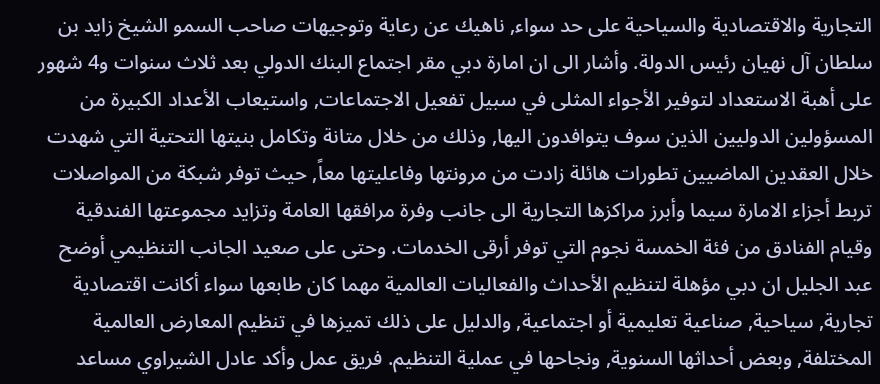التجارية والاقتصادية والسياحية على حد سواء, ناهيك عن رعاية وتوجيهات صاحب السمو الشيخ زايد بن سلطان آل نهيان رئيس الدولة. وأشار الى ان امارة دبي مقر اجتماع البنك الدولي بعد ثلاث سنوات و4 شهور على أهبة الاستعداد لتوفير الأجواء المثلى في سبيل تفعيل الاجتماعات, واستيعاب الأعداد الكبيرة من المسؤولين الدوليين الذين سوف يتوافدون اليها, وذلك من خلال متانة وتكامل بنيتها التحتية التي شهدت خلال العقدين الماضيين تطورات هائلة زادت من مرونتها وفاعليتها معاً, حيث توفر شبكة من المواصلات تربط أجزاء الامارة سيما وأبرز مراكزها التجارية الى جانب وفرة مرافقها العامة وتزايد مجموعتها الفندقية وقيام الفنادق من فئة الخمسة نجوم التي توفر أرقى الخدمات. وحتى على صعيد الجانب التنظيمي أوضح عبد الجليل ان دبي مؤهلة لتنظيم الأحداث والفعاليات العالمية مهما كان طابعها سواء أكانت اقتصادية تجارية, سياحية, صناعية تعليمية أو اجتماعية, والدليل على ذلك تميزها في تنظيم المعارض العالمية المختلفة, وبعض أحداثها السنوية, ونجاحها في عملية التنظيم. فريق عمل وأكد عادل الشيراوي مساعد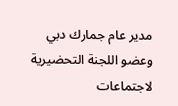مدير عام جمارك دبي وعضو اللجنة التحضيرية لاجتماعات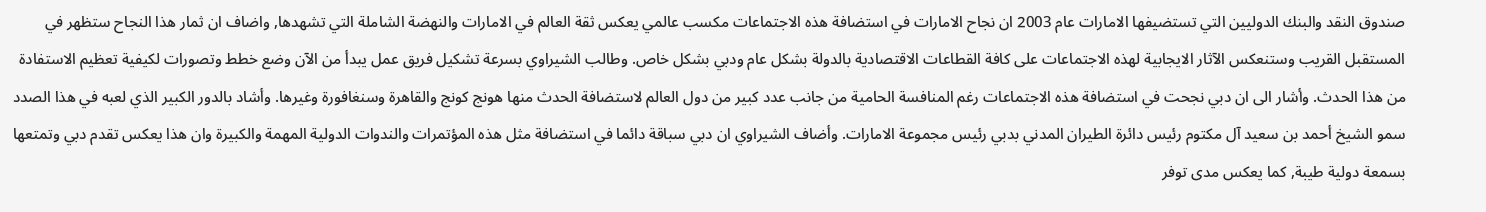صندوق النقد والبنك الدوليين التي تستضيفها الامارات عام 2003 ان نجاح الامارات في استضافة هذه الاجتماعات مكسب عالمي يعكس ثقة العالم في الامارات والنهضة الشاملة التي تشهدها, واضاف ان ثمار هذا النجاح ستظهر في المستقبل القريب وستنعكس الآثار الايجابية لهذه الاجتماعات على كافة القطاعات الاقتصادية بالدولة بشكل عام ودبي بشكل خاص. وطالب الشيراوي بسرعة تشكيل فريق عمل يبدأ من الآن وضع خطط وتصورات لكيفية تعظيم الاستفادة من هذا الحدث. وأشار الى ان دبي نجحت في استضافة هذه الاجتماعات رغم المنافسة الحامية من جانب عدد كبير من دول العالم لاستضافة الحدث منها هونج كونج والقاهرة وسنغافورة وغيرها. وأشاد بالدور الكبير الذي لعبه في هذا الصدد سمو الشيخ أحمد بن سعيد آل مكتوم رئيس دائرة الطيران المدني بدبي رئيس مجموعة الامارات. وأضاف الشيراوي ان دبي سباقة دائما في استضافة مثل هذه المؤتمرات والندوات الدولية المهمة والكبيرة وان هذا يعكس تقدم دبي وتمتعها بسمعة دولية طيبة, كما يعكس مدى توفر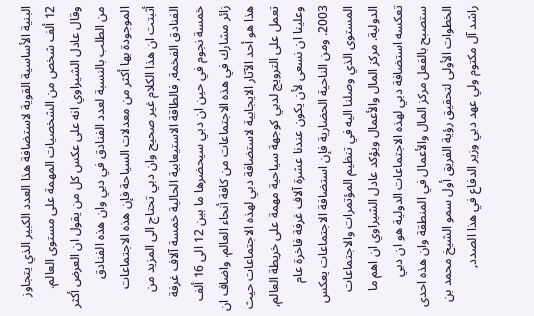البنية الأساسية القوية لاستضافة هذا العدد الكبير الذي يتجاوز 12 ألف شخص من الشخصيات المهمة على مستوى العالم. وقال عادل الشيراوي انه على عكس كل من يقول ان العرض أكثر من الطلب بالنسبة لعدد الفنادق في دبي وان هذه الفنادق الموجودة بها أكثر من معدلات السياحة فإن هذه الاجتماعات أثبتت ان هذا الكلام غير صحيح وان دبي تحتاج الى المزيد من الفنادق الفخمة, فالطاقة الاستيعابية الحالية خمسة آلاف غرفة خمسة نجوم في حين ان دبي سيحضرها ما بين 12 الى 16 ألف زائر مشارك في هذه الاجتماعات من كافة أنحاء العالم. واضاف ان هذا هو أحد الآثار الايجابية لاستضافة دبي لهذه الاجتماعات حيث تعمل على الترويج لدبي كوجهة سياحية مهمة على خريطة العالم, وعلينا ان نسعى لأن يكون عندنا عشرة آلاف غرفة فاخرة عام 2003. ومن الناحية الحضارية فإن استضافة الاجتماعات يعكس المستوى الذي وصلنا اليه في تنظيم المؤتمرات والاجتماعات الدولية. مركز المال والأعمال ويؤكد عادل الشيراوي ان اهم ما تعكسه استضافة دبي لهذه الاجتماعات الدولية هو ان دبي ستصبح بالفعل مركز المال والأعمال في المنطقة وان هذه احدى الخطوات الأولى لتحقيق رؤية الفريق أول سمو الشيخ محمد بن راشد آل مكتوم ولي عهد دبي وزير الدفاع في هذا الصدد,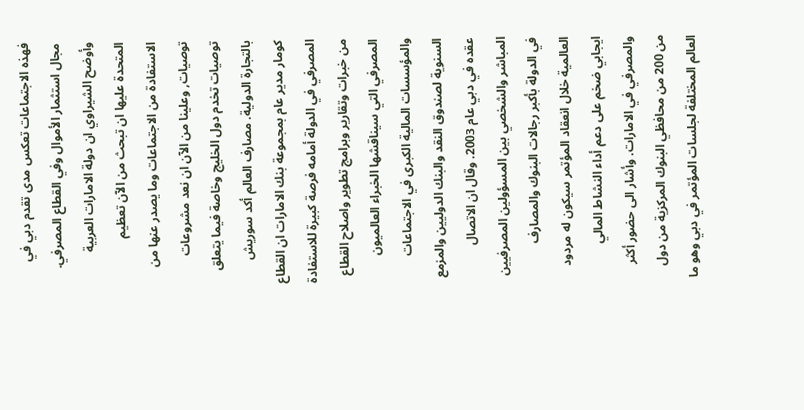فهذه الاجتماعات تعكس مدى تقدم دبي في مجال استثمار الأموال وفي القطاع المصرفي. وأوضح الشيراوي ان دولة الامارات العربية المتحدة عليها ان تبحث من الآن تعظيم الاستفادة من الاجتماعات وما يصدر عنها من توصيات, وعلينا من الآن ان نعد مشروعات توصيات تخدم دول الخليج وخاصة فيما يتعلق بالتجارة الدولية. مصارف العالم أكد سوريش كومار مدير عام بمجموعة بنك الامارات ان القطاع المصرفي في الدولة أمامه فرصة كبيرة للاستفادة من خبرات وتقارير وبرامج تطوير واصلاح القطاع المصرفي التي سيناقشها الخبراء العالميون والمؤسسات المالية الكبرى في الاجتماعات السنوية لصندوق النقد والبنك الدوليين والمزمع عقده في دبي عام 2003. وقال ان الاتصال المباشر والشخصي بين المسؤولين المصرفيين في الدولة بأكبر رجالات البنوك والمصارف العالمية خلال انعقاد المؤتمر سيكون له مردود ايجابي ضخم على دعم أداء النشاط المالي والمصرفي في الامارات. وأشار الى حضور أكثر من 200 من محافظي البنوك المركزية من دول العالم المختلفة لجلسات المؤتمر في دبي وهو ما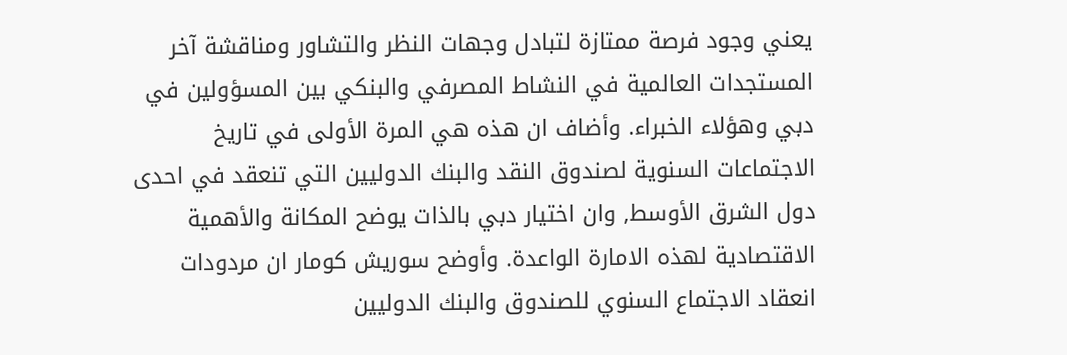يعني وجود فرصة ممتازة لتبادل وجهات النظر والتشاور ومناقشة آخر المستجدات العالمية في النشاط المصرفي والبنكي بين المسؤولين في دبي وهؤلاء الخبراء. وأضاف ان هذه هي المرة الأولى في تاريخ الاجتماعات السنوية لصندوق النقد والبنك الدوليين التي تنعقد في احدى دول الشرق الأوسط, وان اختيار دبي بالذات يوضح المكانة والأهمية الاقتصادية لهذه الامارة الواعدة. وأوضح سوريش كومار ان مردودات انعقاد الاجتماع السنوي للصندوق والبنك الدوليين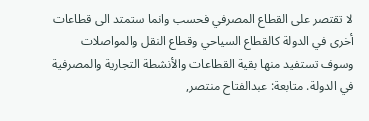لا تقتصر على القطاع المصرفي فحسب وانما ستمتد الى قطاعات أخرى في الدولة كالقطاع السياحي وقطاع النقل والمواصلات وسوف تستفيد منها بقية القطاعات والأنشطة التجارية والمصرفية في الدولة. متابعة: عبدالفتاح منتصر,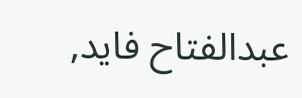عبدالفتاح فايد,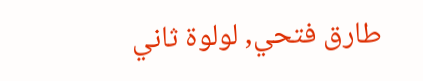طارق فتحي, لولوة ثاني